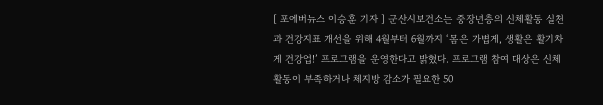[ 포에버뉴스 이승훈 기자 ] 군산시보건소는 중장년층의 신체활동 실천과 건강지표 개선을 위해 4월부터 6월까지 ‘몸은 가볍게, 생활은 활기차게 건강업!’ 프로그램을 운영한다고 밝혔다. 프로그램 참여 대상은 신체활동이 부족하거나 체지방 감소가 필요한 50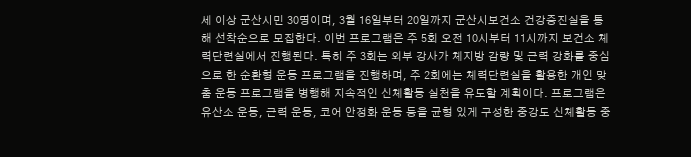세 이상 군산시민 30명이며, 3월 16일부터 20일까지 군산시보건소 건강증진실을 통해 선착순으로 모집한다. 이번 프로그램은 주 5회 오전 10시부터 11시까지 보건소 체력단련실에서 진행된다. 특히 주 3회는 외부 강사가 체지방 감량 및 근력 강화를 중심으로 한 순환형 운동 프로그램을 진행하며, 주 2회에는 체력단련실을 활용한 개인 맞춤 운동 프로그램을 병행해 지속적인 신체활동 실천을 유도할 계획이다. 프로그램은 유산소 운동, 근력 운동, 코어 안정화 운동 등을 균형 있게 구성한 중강도 신체활동 중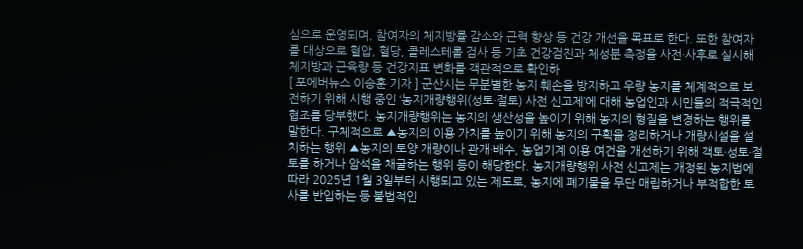심으로 운영되며, 참여자의 체지방률 감소와 근력 향상 등 건강 개선을 목표로 한다. 또한 참여자를 대상으로 혈압, 혈당, 콜레스테롤 검사 등 기초 건강검진과 체성분 측정을 사전·사후로 실시해 체지방과 근육량 등 건강지표 변화를 객관적으로 확인하
[ 포에버뉴스 이승훈 기자 ] 군산시는 무분별한 농지 훼손을 방지하고 우량 농지를 체계적으로 보전하기 위해 시행 중인 ‘농지개량행위(성토·절토) 사전 신고제’에 대해 농업인과 시민들의 적극적인 협조를 당부했다. 농지개량행위는 농지의 생산성을 높이기 위해 농지의 형질을 변경하는 행위를 말한다. 구체적으로 ▲농지의 이용 가치를 높이기 위해 농지의 구획을 정리하거나 개량시설을 설치하는 행위 ▲농지의 토양 개량이나 관개·배수, 농업기계 이용 여건을 개선하기 위해 객토·성토·절토를 하거나 암석을 채굴하는 행위 등이 해당한다. 농지개량행위 사전 신고제는 개정된 농지법에 따라 2025년 1월 3일부터 시행되고 있는 제도로, 농지에 폐기물을 무단 매립하거나 부적합한 토사를 반입하는 등 불법적인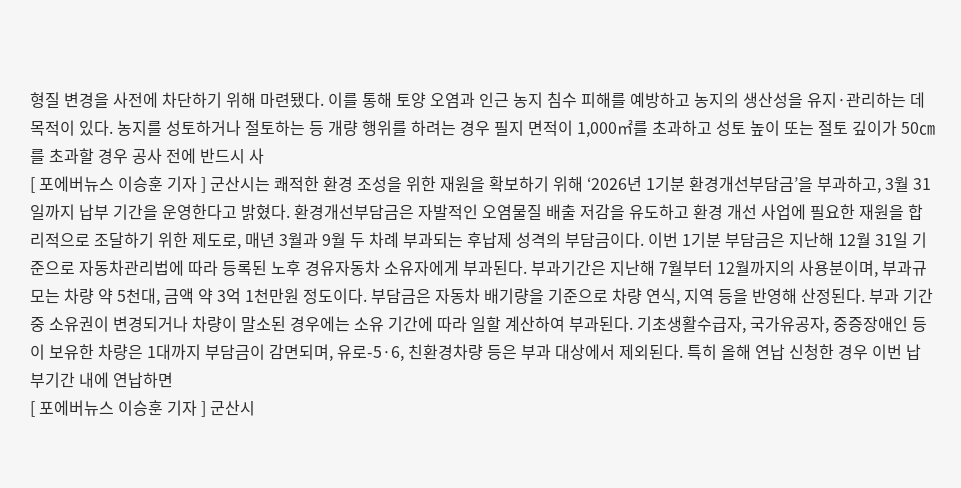형질 변경을 사전에 차단하기 위해 마련됐다. 이를 통해 토양 오염과 인근 농지 침수 피해를 예방하고 농지의 생산성을 유지·관리하는 데 목적이 있다. 농지를 성토하거나 절토하는 등 개량 행위를 하려는 경우 필지 면적이 1,000㎡를 초과하고 성토 높이 또는 절토 깊이가 50㎝를 초과할 경우 공사 전에 반드시 사
[ 포에버뉴스 이승훈 기자 ] 군산시는 쾌적한 환경 조성을 위한 재원을 확보하기 위해 ‘2026년 1기분 환경개선부담금’을 부과하고, 3월 31일까지 납부 기간을 운영한다고 밝혔다. 환경개선부담금은 자발적인 오염물질 배출 저감을 유도하고 환경 개선 사업에 필요한 재원을 합리적으로 조달하기 위한 제도로, 매년 3월과 9월 두 차례 부과되는 후납제 성격의 부담금이다. 이번 1기분 부담금은 지난해 12월 31일 기준으로 자동차관리법에 따라 등록된 노후 경유자동차 소유자에게 부과된다. 부과기간은 지난해 7월부터 12월까지의 사용분이며, 부과규모는 차량 약 5천대, 금액 약 3억 1천만원 정도이다. 부담금은 자동차 배기량을 기준으로 차량 연식, 지역 등을 반영해 산정된다. 부과 기간 중 소유권이 변경되거나 차량이 말소된 경우에는 소유 기간에 따라 일할 계산하여 부과된다. 기초생활수급자, 국가유공자, 중증장애인 등이 보유한 차량은 1대까지 부담금이 감면되며, 유로-5·6, 친환경차량 등은 부과 대상에서 제외된다. 특히 올해 연납 신청한 경우 이번 납부기간 내에 연납하면
[ 포에버뉴스 이승훈 기자 ] 군산시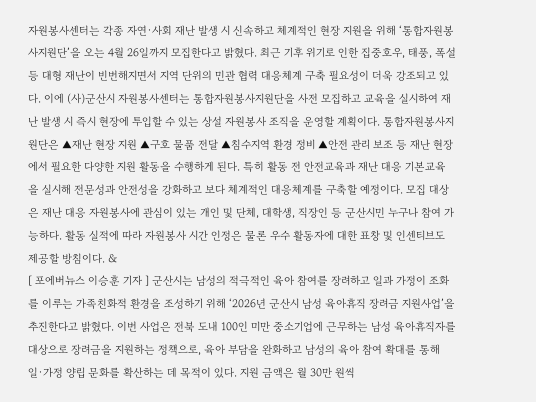자원봉사센터는 각종 자연·사회 재난 발생 시 신속하고 체계적인 현장 지원을 위해 ‘통합자원봉사지원단’을 오는 4월 26일까지 모집한다고 밝혔다. 최근 기후 위기로 인한 집중호우, 태풍, 폭설 등 대형 재난이 빈번해지면서 지역 단위의 민관 협력 대응체계 구축 필요성이 더욱 강조되고 있다. 이에 (사)군산시 자원봉사센터는 통합자원봉사지원단을 사전 모집하고 교육을 실시하여 재난 발생 시 즉시 현장에 투입할 수 있는 상설 자원봉사 조직을 운영할 계획이다. 통합자원봉사지원단은 ▲재난 현장 지원 ▲구호 물품 전달 ▲침수지역 환경 정비 ▲안전 관리 보조 등 재난 현장에서 필요한 다양한 지원 활동을 수행하게 된다. 특히 활동 전 안전교육과 재난 대응 기본교육을 실시해 전문성과 안전성을 강화하고 보다 체계적인 대응체계를 구축할 예정이다. 모집 대상은 재난 대응 자원봉사에 관심이 있는 개인 및 단체, 대학생, 직장인 등 군산시민 누구나 참여 가능하다. 활동 실적에 따라 자원봉사 시간 인정은 물론 우수 활동자에 대한 표창 및 인센티브도 제공할 방침이다. &
[ 포에버뉴스 이승훈 기자 ] 군산시는 남성의 적극적인 육아 참여를 장려하고 일과 가정이 조화를 이루는 가족친화적 환경을 조성하기 위해 ‘2026년 군산시 남성 육아휴직 장려금 지원사업’을 추진한다고 밝혔다. 이번 사업은 전북 도내 100인 미만 중소기업에 근무하는 남성 육아휴직자를 대상으로 장려금을 지원하는 정책으로, 육아 부담을 완화하고 남성의 육아 참여 확대를 통해 일·가정 양립 문화를 확산하는 데 목적이 있다. 지원 금액은 월 30만 원씩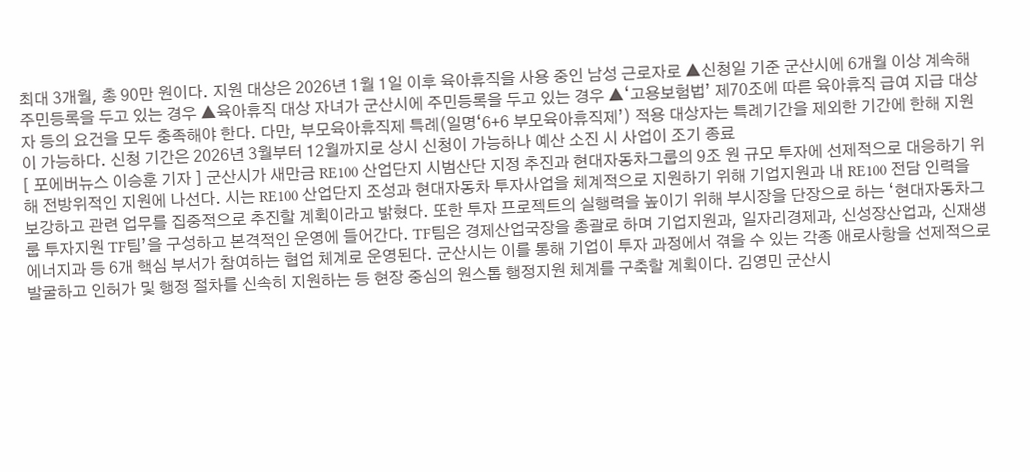최대 3개월, 총 90만 원이다. 지원 대상은 2026년 1월 1일 이후 육아휴직을 사용 중인 남성 근로자로 ▲신청일 기준 군산시에 6개월 이상 계속해 주민등록을 두고 있는 경우 ▲육아휴직 대상 자녀가 군산시에 주민등록을 두고 있는 경우 ▲‘고용보험법’ 제70조에 따른 육아휴직 급여 지급 대상자 등의 요건을 모두 충족해야 한다. 다만, 부모육아휴직제 특례(일명‘6+6 부모육아휴직제’) 적용 대상자는 특례기간을 제외한 기간에 한해 지원이 가능하다. 신청 기간은 2026년 3월부터 12월까지로 상시 신청이 가능하나 예산 소진 시 사업이 조기 종료
[ 포에버뉴스 이승훈 기자 ] 군산시가 새만금 RE100 산업단지 시범산단 지정 추진과 현대자동차그룹의 9조 원 규모 투자에 선제적으로 대응하기 위해 전방위적인 지원에 나선다. 시는 RE100 산업단지 조성과 현대자동차 투자사업을 체계적으로 지원하기 위해 기업지원과 내 RE100 전담 인력을 보강하고 관련 업무를 집중적으로 추진할 계획이라고 밝혔다. 또한 투자 프로젝트의 실행력을 높이기 위해 부시장을 단장으로 하는 ‘현대자동차그룹 투자지원 TF팀’을 구성하고 본격적인 운영에 들어간다. TF팀은 경제산업국장을 총괄로 하며 기업지원과, 일자리경제과, 신성장산업과, 신재생에너지과 등 6개 핵심 부서가 참여하는 협업 체계로 운영된다. 군산시는 이를 통해 기업이 투자 과정에서 겪을 수 있는 각종 애로사항을 선제적으로 발굴하고 인허가 및 행정 절차를 신속히 지원하는 등 현장 중심의 원스톱 행정지원 체계를 구축할 계획이다. 김영민 군산시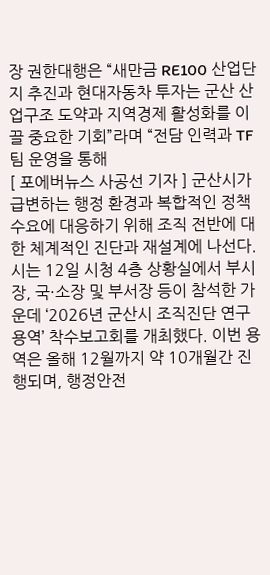장 권한대행은 “새만금 RE100 산업단지 추진과 현대자동차 투자는 군산 산업구조 도약과 지역경제 활성화를 이끌 중요한 기회”라며 “전담 인력과 TF팀 운영을 통해
[ 포에버뉴스 사공선 기자 ] 군산시가 급변하는 행정 환경과 복합적인 정책 수요에 대응하기 위해 조직 전반에 대한 체계적인 진단과 재설계에 나선다. 시는 12일 시청 4층 상황실에서 부시장, 국·소장 및 부서장 등이 참석한 가운데 ‘2026년 군산시 조직진단 연구용역’ 착수보고회를 개최했다. 이번 용역은 올해 12월까지 약 10개월간 진행되며, 행정안전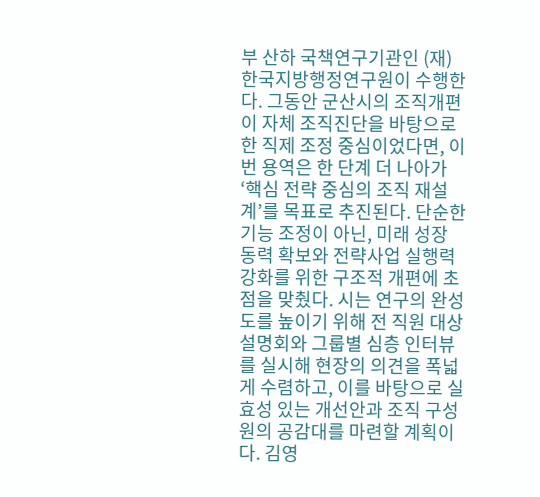부 산하 국책연구기관인 (재)한국지방행정연구원이 수행한다. 그동안 군산시의 조직개편이 자체 조직진단을 바탕으로 한 직제 조정 중심이었다면, 이번 용역은 한 단계 더 나아가 ‘핵심 전략 중심의 조직 재설계’를 목표로 추진된다. 단순한 기능 조정이 아닌, 미래 성장 동력 확보와 전략사업 실행력 강화를 위한 구조적 개편에 초점을 맞췄다. 시는 연구의 완성도를 높이기 위해 전 직원 대상 설명회와 그룹별 심층 인터뷰를 실시해 현장의 의견을 폭넓게 수렴하고, 이를 바탕으로 실효성 있는 개선안과 조직 구성원의 공감대를 마련할 계획이다. 김영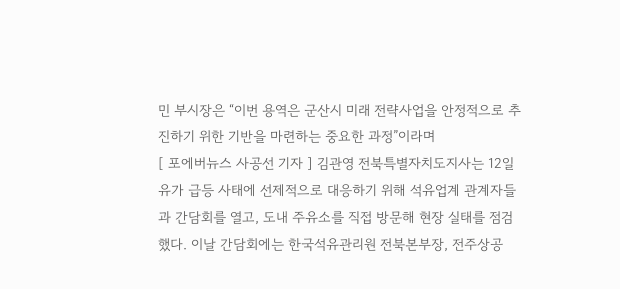민 부시장은 “이번 용역은 군산시 미래 전략사업을 안정적으로 추진하기 위한 기반을 마련하는 중요한 과정”이라며
[ 포에버뉴스 사공선 기자 ] 김관영 전북특별자치도지사는 12일 유가 급등 사태에 선제적으로 대응하기 위해 석유업계 관계자들과 간담회를 열고, 도내 주유소를 직접 방문해 현장 실태를 점검했다. 이날 간담회에는 한국석유관리원 전북본부장, 전주상공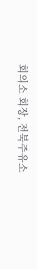회의소 회장, 전북주유소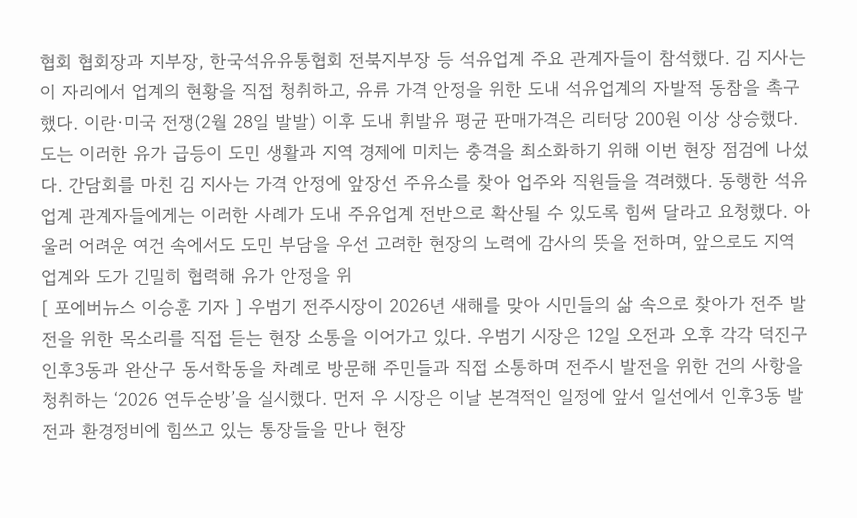협회 협회장과 지부장, 한국석유유통협회 전북지부장 등 석유업계 주요 관계자들이 참석했다. 김 지사는 이 자리에서 업계의 현황을 직접 청취하고, 유류 가격 안정을 위한 도내 석유업계의 자발적 동참을 촉구했다. 이란·미국 전쟁(2월 28일 발발) 이후 도내 휘발유 평균 판매가격은 리터당 200원 이상 상승했다. 도는 이러한 유가 급등이 도민 생활과 지역 경제에 미치는 충격을 최소화하기 위해 이번 현장 점검에 나섰다. 간담회를 마친 김 지사는 가격 안정에 앞장선 주유소를 찾아 업주와 직원들을 격려했다. 동행한 석유업계 관계자들에게는 이러한 사례가 도내 주유업계 전반으로 확산될 수 있도록 힘써 달라고 요청했다. 아울러 어려운 여건 속에서도 도민 부담을 우선 고려한 현장의 노력에 감사의 뜻을 전하며, 앞으로도 지역 업계와 도가 긴밀히 협력해 유가 안정을 위
[ 포에버뉴스 이승훈 기자 ] 우범기 전주시장이 2026년 새해를 맞아 시민들의 삶 속으로 찾아가 전주 발전을 위한 목소리를 직접 듣는 현장 소통을 이어가고 있다. 우범기 시장은 12일 오전과 오후 각각 덕진구 인후3동과 완산구 동서학동을 차례로 방문해 주민들과 직접 소통하며 전주시 발전을 위한 건의 사항을 청취하는 ‘2026 연두순방’을 실시했다. 먼저 우 시장은 이날 본격적인 일정에 앞서 일선에서 인후3동 발전과 환경정비에 힘쓰고 있는 통장들을 만나 현장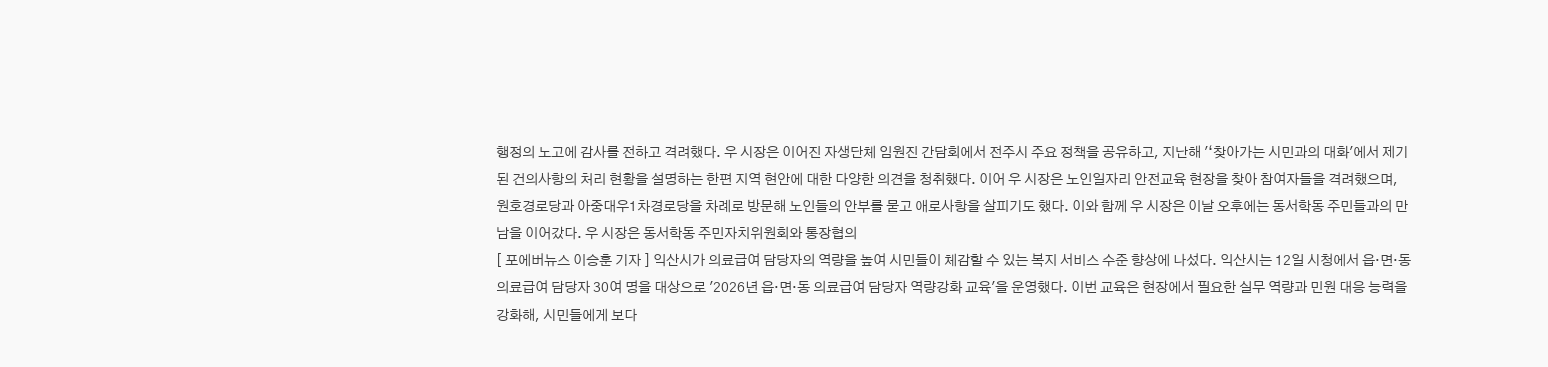행정의 노고에 감사를 전하고 격려했다. 우 시장은 이어진 자생단체 임원진 간담회에서 전주시 주요 정책을 공유하고, 지난해 '‘찾아가는 시민과의 대화'에서 제기된 건의사항의 처리 현황을 설명하는 한편 지역 현안에 대한 다양한 의견을 청취했다. 이어 우 시장은 노인일자리 안전교육 현장을 찾아 참여자들을 격려했으며, 원호경로당과 아중대우1차경로당을 차례로 방문해 노인들의 안부를 묻고 애로사항을 살피기도 했다. 이와 함께 우 시장은 이날 오후에는 동서학동 주민들과의 만남을 이어갔다. 우 시장은 동서학동 주민자치위원회와 통장협의
[ 포에버뉴스 이승훈 기자 ] 익산시가 의료급여 담당자의 역량을 높여 시민들이 체감할 수 있는 복지 서비스 수준 향상에 나섰다. 익산시는 12일 시청에서 읍·면·동 의료급여 담당자 30여 명을 대상으로 '2026년 읍·면·동 의료급여 담당자 역량강화 교육'을 운영했다. 이번 교육은 현장에서 필요한 실무 역량과 민원 대응 능력을 강화해, 시민들에게 보다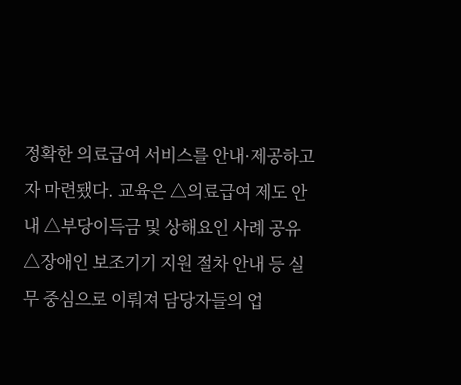정확한 의료급여 서비스를 안내·제공하고자 마련됐다. 교육은 △의료급여 제도 안내 △부당이득금 및 상해요인 사례 공유 △장애인 보조기기 지원 절차 안내 등 실무 중심으로 이뤄져 담당자들의 업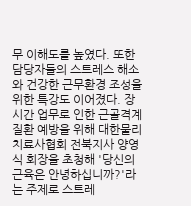무 이해도를 높였다. 또한 담당자들의 스트레스 해소와 건강한 근무환경 조성을 위한 특강도 이어졌다. 장시간 업무로 인한 근골격계 질환 예방을 위해 대한물리치료사협회 전북지사 양영식 회장을 초청해 '당신의 근육은 안녕하십니까?'라는 주제로 스트레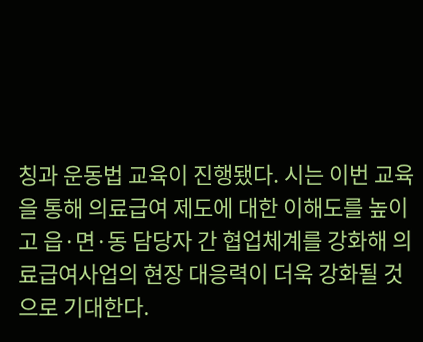칭과 운동법 교육이 진행됐다. 시는 이번 교육을 통해 의료급여 제도에 대한 이해도를 높이고 읍·면·동 담당자 간 협업체계를 강화해 의료급여사업의 현장 대응력이 더욱 강화될 것으로 기대한다.